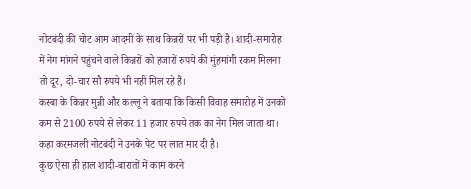नोटबंदी की चोट आम आदमी के साथ किन्नरों पर भी पड़ी है। शादी-समारोह में नेग मांगने पहुंचने वाले किन्नरों को हजारों रुपये की मुंहमांगी रकम मिलना तो दूर, दो-चार सौ रुपये भी नहीं मिल रहे हैं।
कस्बा के किन्नर मुन्नी और कल्लू ने बताया कि किसी विवाह समारोह में उनको कम से 2100 रुपये से लेकर 11 हजार रुपये तक का नेग मिल जाता था। कहा करमजली नोटबंदी ने उनके पेट पर लात मार दी है।
कुछ ऐसा ही हाल शादी-बारातों में काम करने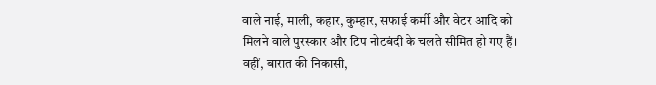वाले नाई, माली, कहार, कुम्हार, सफाई कर्मी और वेटर आदि को मिलने वाले पुरस्कार और टिप नोटबंदी के चलते सीमित हो गए हैं। वहीं, बारात की निकासी,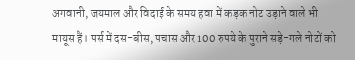अगवानी, जयमाल और विदाई के समय हवा में कड़क नोट उड़ाने वाले भी मायूस हैं। पर्स में दस-बीस, पचास और 100 रुपये के पुराने सड़े-गले नोटों को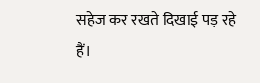सहेज कर रखते दिखाई पड़ रहे हैं।